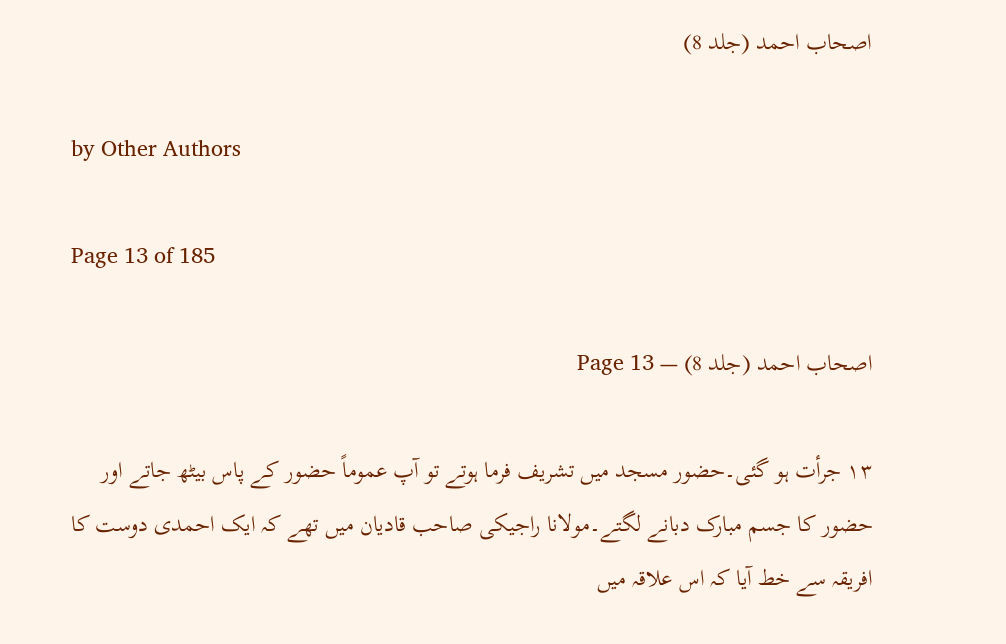اصحاب احمد (جلد 8)

by Other Authors

Page 13 of 185

اصحاب احمد (جلد 8) — Page 13

۱۳ جرأت ہو گئی۔حضور مسجد میں تشریف فرما ہوتے تو آپ عموماً حضور کے پاس بیٹھ جاتے اور حضور کا جسم مبارک دبانے لگتے۔مولانا راجیکی صاحب قادیان میں تھے کہ ایک احمدی دوست کا افریقہ سے خط آیا کہ اس علاقہ میں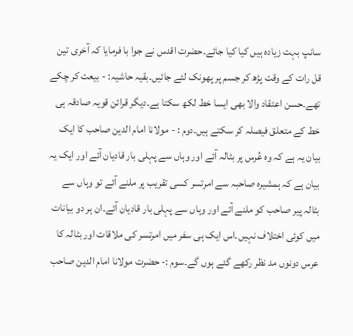سانپ بہت زیادہ ہیں کیا کیا جائے۔حضرت اقدس نے جوا با فرمایا کہ آخری تین قل رات کے وقت پڑھ کر جسم پر پھونک لئے جائیں۔بقیہ حاشیہ: - بیعت کر چکے تھے۔حسن اعتقاد والا بھی ایسا خط لکھ سکتا ہے۔دیگر قرائن قویہ صادقہ ہی خط کے متعلق فیصلہ کر سکتے ہیں۔دوم : - مولانا امام الدین صاحب کا ایک بیان یہ ہے کہ وہ عُرس پر بٹالہ آئے اور وہاں سے پہلی بار قادیان آئے اور ایک یہ بیان ہے کہ ہمشیرہ صاحبہ سے امرتسر کسی تقریب پر ملنے آئے تو وہاں سے بٹالہ پیر صاحب کو ملنے آئے اور وہاں سے پہلی بار قادیان آئے۔ان ہر دو بیانات میں کوئی اختلاف نہیں۔اس ایک ہی سفر میں امرتسر کی ملاقات اور بٹالہ کا عرس دونوں مد نظر رکھے گئے ہوں گے۔سوم :- حضرت مولانا امام الدین صاحب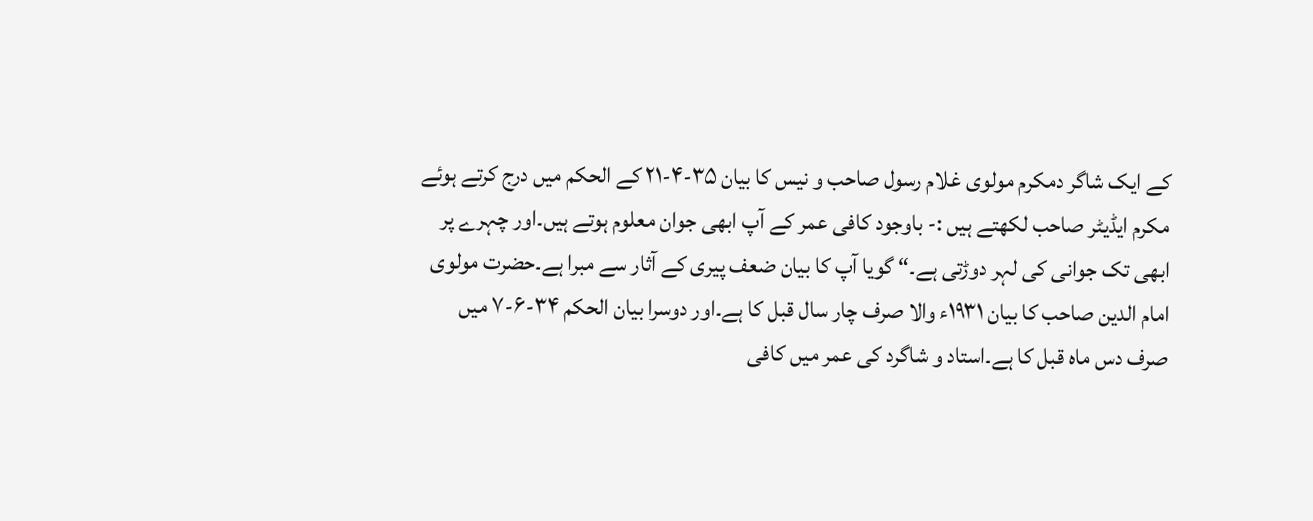کے ایک شاگر دمکرم مولوی غلام رسول صاحب و نیس کا بیان ۳۵-۴-۲۱ کے الحکم میں درج کرتے ہوئے مکرم ایڈیٹر صاحب لکھتے ہیں :- باوجود کافی عمر کے آپ ابھی جوان معلوم ہوتے ہیں۔اور چہرے پر ابھی تک جوانی کی لہر دوڑتی ہے۔“ گویا آپ کا بیان ضعف پیری کے آثار سے مبرا ہے۔حضرت مولوی امام الدین صاحب کا بیان ۱۹۳۱ء والا صرف چار سال قبل کا ہے۔اور دوسرا بیان الحکم ۳۴-۶-۷ میں صرف دس ماہ قبل کا ہے۔استاد و شاگرد کی عمر میں کافی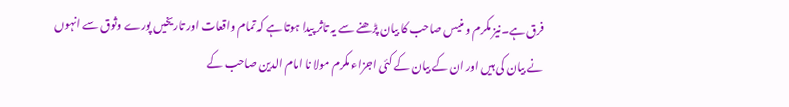فرق ہے۔نیز مکرم و منیس صاحب کا بیان پڑھنے سے یہ تاثر پیدا ہوتا ہے کہ تمام واقعات اور تاریخیں پورے وثوق سے انہوں نے بیان کی ہیں اور ان کے بیان کے کئی اجزاء مکرم مولا نا امام الدین صاحب کے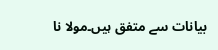بیانات سے متفق ہیں۔مولا نا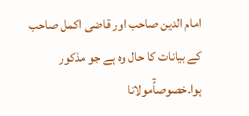امام الدین صاحب اور قاضی اکمل صاحب کے بیانات کا حال وہ ہے جو مذکور ہوا۔خصوصآًمولانا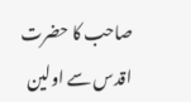صاحب کا حضرت اقدس سے اولین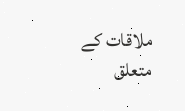ملاقات کے متعلق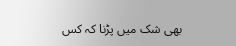بھی شک میں پڑنا کہ کس